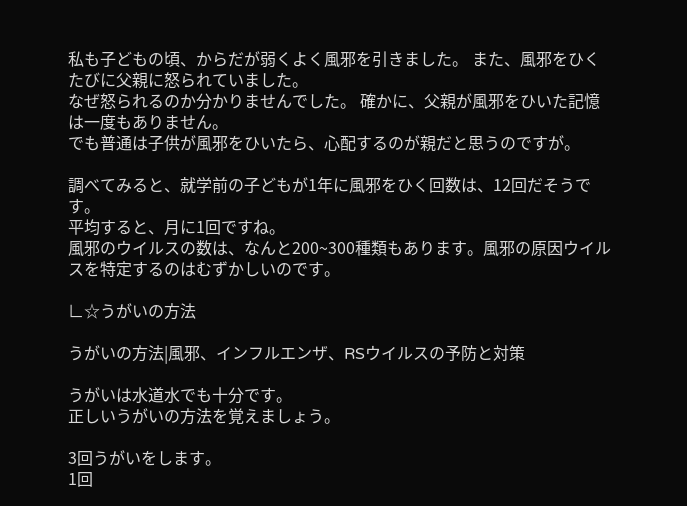私も子どもの頃、からだが弱くよく風邪を引きました。 また、風邪をひくたびに父親に怒られていました。
なぜ怒られるのか分かりませんでした。 確かに、父親が風邪をひいた記憶は一度もありません。
でも普通は子供が風邪をひいたら、心配するのが親だと思うのですが。

調べてみると、就学前の子どもが1年に風邪をひく回数は、12回だそうです。
平均すると、月に1回ですね。
風邪のウイルスの数は、なんと200~300種類もあります。風邪の原因ウイルスを特定するのはむずかしいのです。

∟☆うがいの方法

うがいの方法|風邪、インフルエンザ、RSウイルスの予防と対策

うがいは水道水でも十分です。
正しいうがいの方法を覚えましょう。

3回うがいをします。
1回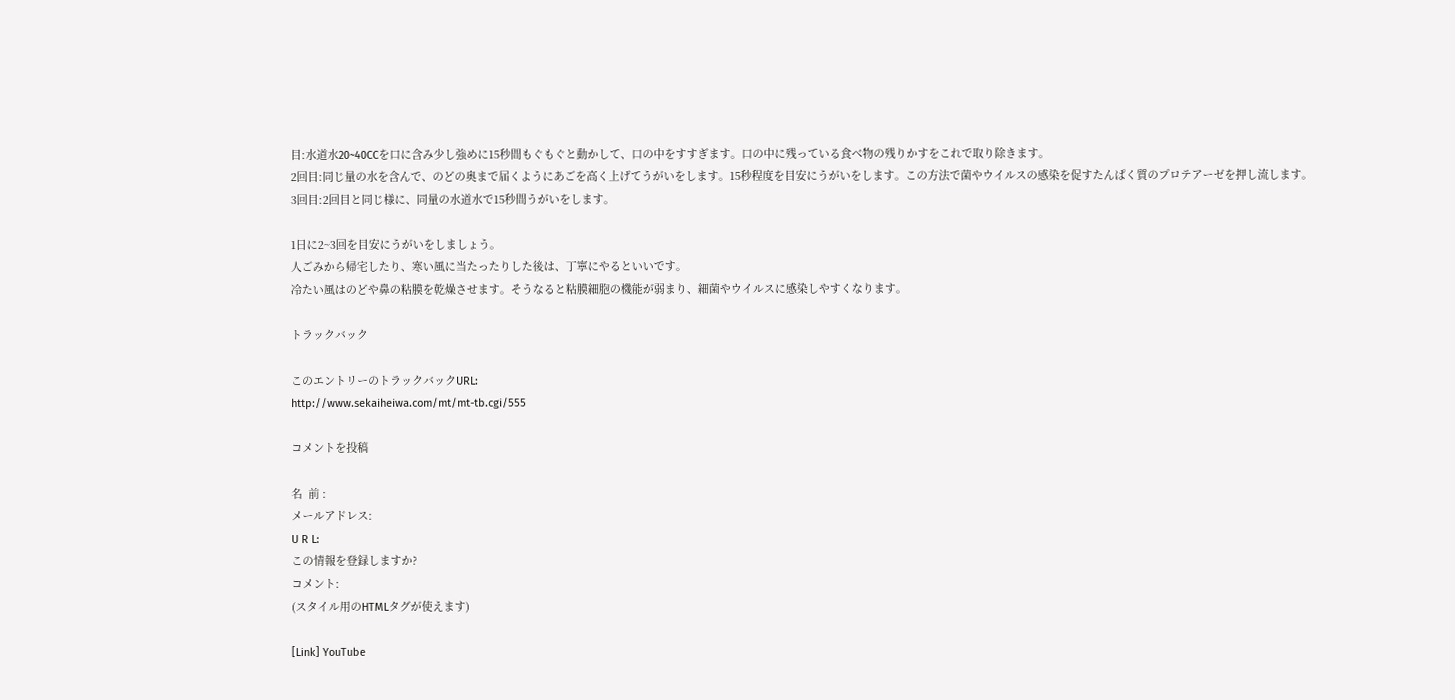目:水道水20~40CCを口に含み少し強めに15秒間もぐもぐと動かして、口の中をすすぎます。口の中に残っている食べ物の残りかすをこれで取り除きます。
2回目:同じ量の水を含んで、のどの奥まで届くようにあごを高く上げてうがいをします。15秒程度を目安にうがいをします。この方法で菌やウイルスの感染を促すたんぱく質のプロテアーゼを押し流します。
3回目:2回目と同じ様に、同量の水道水で15秒間うがいをします。

1日に2~3回を目安にうがいをしましょう。
人ごみから帰宅したり、寒い風に当たったりした後は、丁寧にやるといいです。
冷たい風はのどや鼻の粘膜を乾燥させます。そうなると粘膜細胞の機能が弱まり、細菌やウイルスに感染しやすくなります。

トラックバック

このエントリーのトラックバックURL:
http://www.sekaiheiwa.com/mt/mt-tb.cgi/555

コメントを投稿

名  前 :
メールアドレス:
U R L:
この情報を登録しますか?
コメント:
(スタイル用のHTMLタグが使えます)

[Link] YouTube